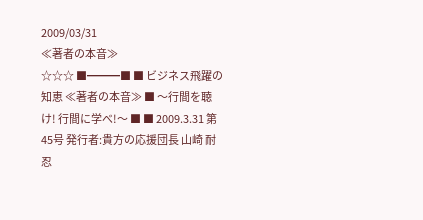2009/03/31
≪著者の本音≫
☆☆☆ ■━━━■ ■ ビジネス飛躍の知恵 ≪著者の本音≫ ■ 〜行間を聴け! 行間に学べ!〜 ■ ■ 2009.3.31 第45号 発行者:貴方の応援団長 山崎 耐忍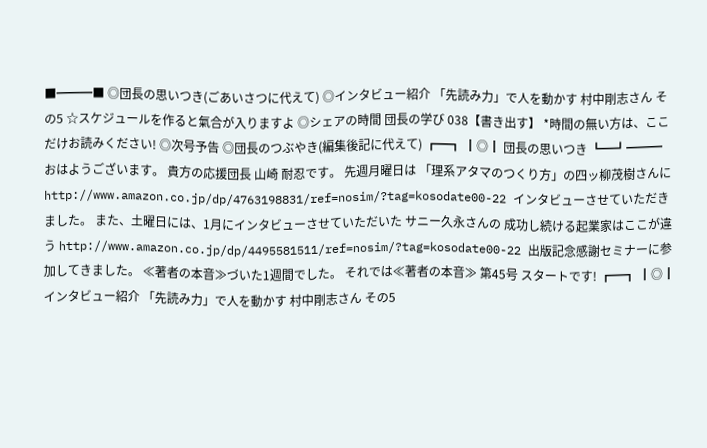■━━━■ ◎団長の思いつき(ごあいさつに代えて) ◎インタビュー紹介 「先読み力」で人を動かす 村中剛志さん その5 ☆スケジュールを作ると氣合が入りますよ ◎シェアの時間 団長の学び 038【書き出す】 *時間の無い方は、ここだけお読みください! ◎次号予告 ◎団長のつぶやき(編集後記に代えて) ┏━┓ ┃◎┃ 団長の思いつき ┗━┛━━━ おはようございます。 貴方の応援団長 山崎 耐忍です。 先週月曜日は 「理系アタマのつくり方」の四ッ柳茂樹さんに http://www.amazon.co.jp/dp/4763198831/ref=nosim/?tag=kosodate00-22 インタビューさせていただきました。 また、土曜日には、1月にインタビューさせていただいた サニー久永さんの 成功し続ける起業家はここが違う http://www.amazon.co.jp/dp/4495581511/ref=nosim/?tag=kosodate00-22 出版記念感謝セミナーに参加してきました。 ≪著者の本音≫づいた1週間でした。 それでは≪著者の本音≫ 第45号 スタートです! ┏━┓ ┃◎┃インタビュー紹介 「先読み力」で人を動かす 村中剛志さん その5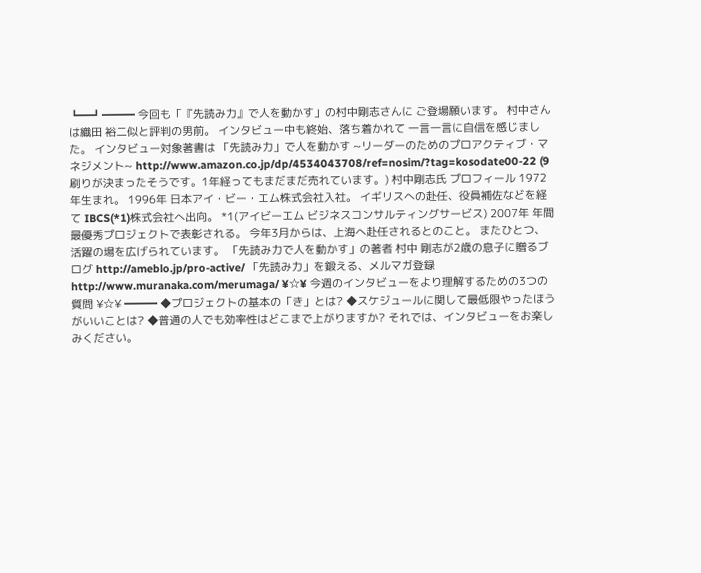┗━┛━━━ 今回も「『先読み力』で人を動かす」の村中剛志さんに ご登場願います。 村中さんは織田 裕二似と評判の男前。 インタビュー中も終始、落ち着かれて 一言一言に自信を感じました。 インタビュー対象著書は 「先読み力」で人を動かす ~リーダーのためのプロアクティブ・マネジメント~ http://www.amazon.co.jp/dp/4534043708/ref=nosim/?tag=kosodate00-22 (9刷りが決まったそうです。1年経ってもまだまだ売れています。) 村中剛志氏 プロフィール 1972年生まれ。 1996年 日本アイ・ビー・エム株式会社入社。 イギリスへの赴任、役員補佐などを経て IBCS(*1)株式会社へ出向。 *1(アイビーエム ビジネスコンサルティングサービス) 2007年 年間最優秀プロジェクトで表彰される。 今年3月からは、上海へ赴任されるとのこと。 またひとつ、活躍の場を広げられています。 「先読み力で人を動かす」の著者 村中 剛志が2歳の息子に贈るブログ http://ameblo.jp/pro-active/ 「先読み力」を鍛える、メルマガ登録 http://www.muranaka.com/merumaga/ ¥☆¥ 今週のインタビューをより理解するための3つの質問 ¥☆¥ ━━━ ◆プロジェクトの基本の「き」とは? ◆スケジュールに関して最低限やったほうがいいことは? ◆普通の人でも効率性はどこまで上がりますか? それでは、インタビューをお楽しみください。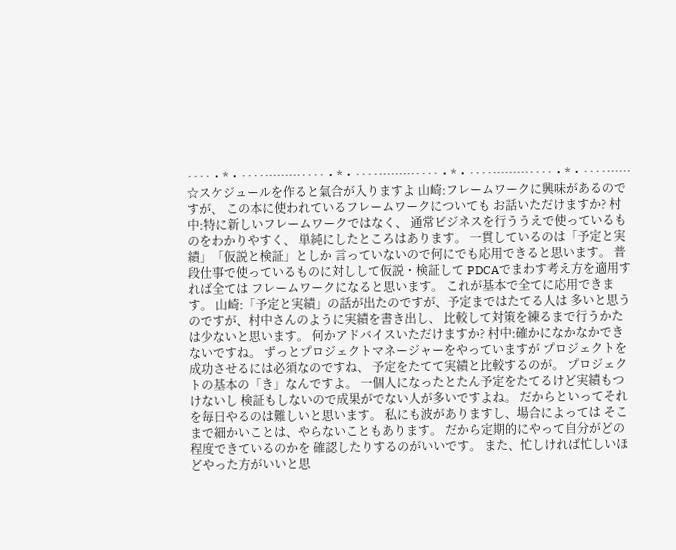‥‥・*・‥‥………‥‥・*・‥‥………‥‥・*・‥‥………‥‥・*・‥‥…… ☆スケジュールを作ると氣合が入りますよ 山崎:フレームワークに興味があるのですが、 この本に使われているフレームワークについても お話いただけますか? 村中:特に新しいフレームワークではなく、 通常ビジネスを行ううえで使っているものをわかりやすく、 単純にしたところはあります。 一貫しているのは「予定と実績」「仮説と検証」としか 言っていないので何にでも応用できると思います。 普段仕事で使っているものに対しして仮説・検証して PDCAでまわす考え方を適用すれば全ては フレームワークになると思います。 これが基本で全てに応用できます。 山崎:「予定と実績」の話が出たのですが、予定まではたてる人は 多いと思うのですが、村中さんのように実績を書き出し、 比較して対策を練るまで行うかたは少ないと思います。 何かアドバイスいただけますか? 村中:確かになかなかできないですね。 ずっとプロジェクトマネージャーをやっていますが プロジェクトを成功させるには必須なのですね、 予定をたてて実績と比較するのが。 プロジェクトの基本の「き」なんですよ。 一個人になったとたん予定をたてるけど実績もつけないし 検証もしないので成果がでない人が多いですよね。 だからといってそれを毎日やるのは難しいと思います。 私にも波がありますし、場合によっては そこまで細かいことは、やらないこともあります。 だから定期的にやって自分がどの程度できているのかを 確認したりするのがいいです。 また、忙しければ忙しいほどやった方がいいと思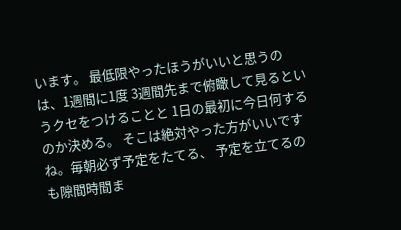います。 最低限やったほうがいいと思うのは、1週間に1度 3週間先まで俯瞰して見るというクセをつけることと 1日の最初に今日何するのか決める。 そこは絶対やった方がいいですね。毎朝必ず予定をたてる、 予定を立てるのも隙間時間ま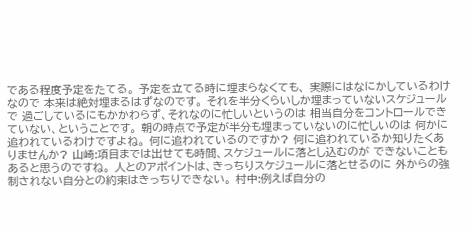である程度予定をたてる。 予定を立てる時に埋まらなくても、 実際にはなにかしているわけなので 本来は絶対埋まるはずなのです。 それを半分くらいしか埋まっていないスケジュールで 過ごしているにもかかわらず、それなのに忙しいというのは 相当自分をコントロールできていない、ということです。 朝の時点で予定が半分も埋まっていないのに忙しいのは 何かに追われているわけですよね。 何に追われているのですか? 何に追われているか知りたくありませんか? 山崎:項目までは出せても時間、スケジュールに落とし込むのが できないこともあると思うのですね。 人とのアポイントは、きっちりスケジュールに落とせるのに 外からの強制されない自分との約束はきっちりできない。 村中:例えば自分の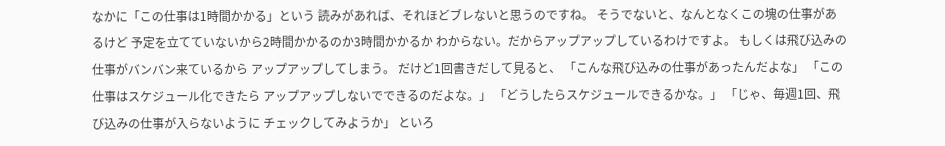なかに「この仕事は1時間かかる」という 読みがあれば、それほどブレないと思うのですね。 そうでないと、なんとなくこの塊の仕事があるけど 予定を立てていないから2時間かかるのか3時間かかるか わからない。だからアップアップしているわけですよ。 もしくは飛び込みの仕事がバンバン来ているから アップアップしてしまう。 だけど1回書きだして見ると、 「こんな飛び込みの仕事があったんだよな」 「この仕事はスケジュール化できたら アップアップしないでできるのだよな。」 「どうしたらスケジュールできるかな。」 「じゃ、毎週1回、飛び込みの仕事が入らないように チェックしてみようか」 といろ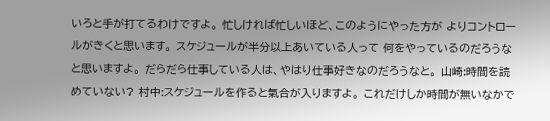いろと手が打てるわけですよ。 忙しければ忙しいほど、このようにやった方が よりコントロールがきくと思います。 スケジュールが半分以上あいている人って 何をやっているのだろうなと思いますよ。 だらだら仕事している人は、やはり仕事好きなのだろうなと。 山崎:時間を読めていない? 村中:スケジュールを作ると氣合が入りますよ。 これだけしか時間が無いなかで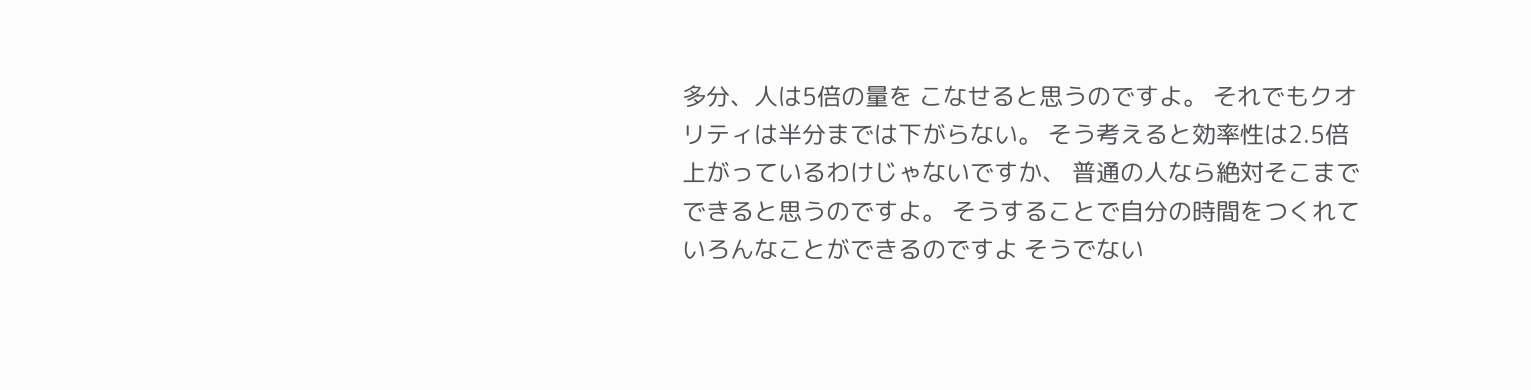多分、人は5倍の量を こなせると思うのですよ。 それでもクオリティは半分までは下がらない。 そう考えると効率性は2.5倍上がっているわけじゃないですか、 普通の人なら絶対そこまでできると思うのですよ。 そうすることで自分の時間をつくれて いろんなことができるのですよ そうでない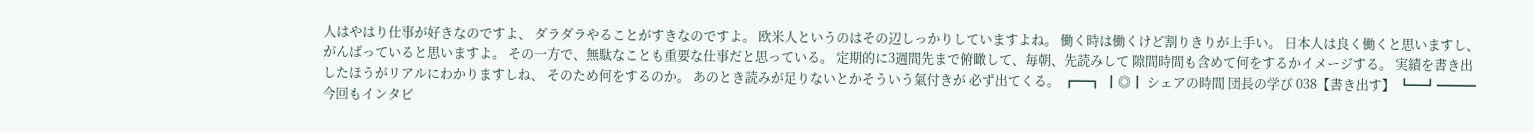人はやはり仕事が好きなのですよ、 ダラダラやることがすきなのですよ。 欧米人というのはその辺しっかりしていますよね。 働く時は働くけど割りきりが上手い。 日本人は良く働くと思いますし、 がんばっていると思いますよ。 その一方で、無駄なことも重要な仕事だと思っている。 定期的に3週間先まで俯瞰して、毎朝、先読みして 隙間時間も含めて何をするかイメージする。 実績を書き出したほうがリアルにわかりますしね、 そのため何をするのか。 あのとき読みが足りないとかそういう氣付きが 必ず出てくる。 ┏━┓ ┃◎┃ シェアの時間 団長の学び 038【書き出す】 ┗━┛━━━ 今回もインタビ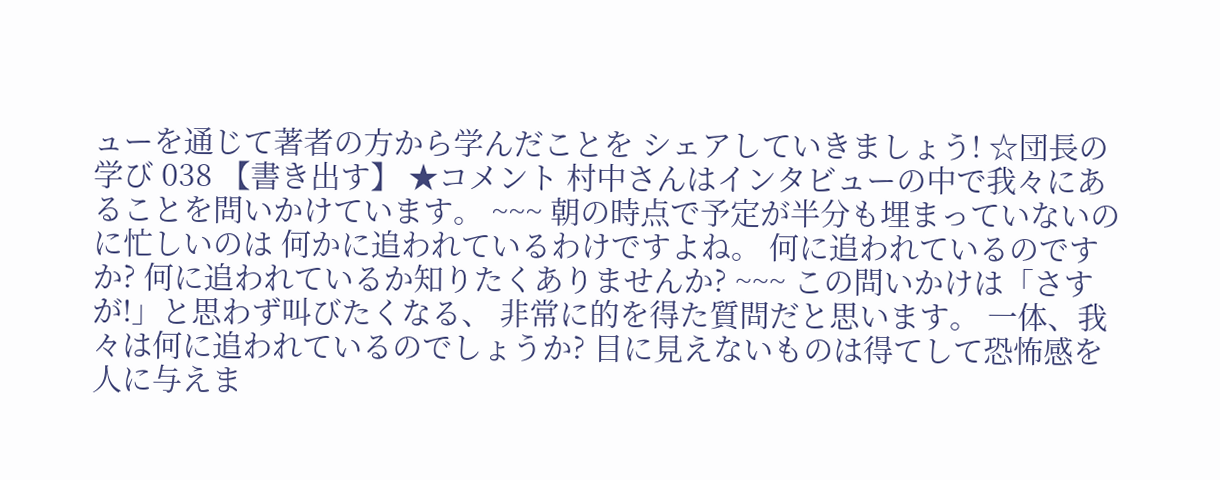ューを通じて著者の方から学んだことを シェアしていきましょう! ☆団長の学び 038 【書き出す】 ★コメント 村中さんはインタビューの中で我々にあることを問いかけています。 ~~~ 朝の時点で予定が半分も埋まっていないのに忙しいのは 何かに追われているわけですよね。 何に追われているのですか? 何に追われているか知りたくありませんか? ~~~ この問いかけは「さすが!」と思わず叫びたくなる、 非常に的を得た質問だと思います。 一体、我々は何に追われているのでしょうか? 目に見えないものは得てして恐怖感を人に与えま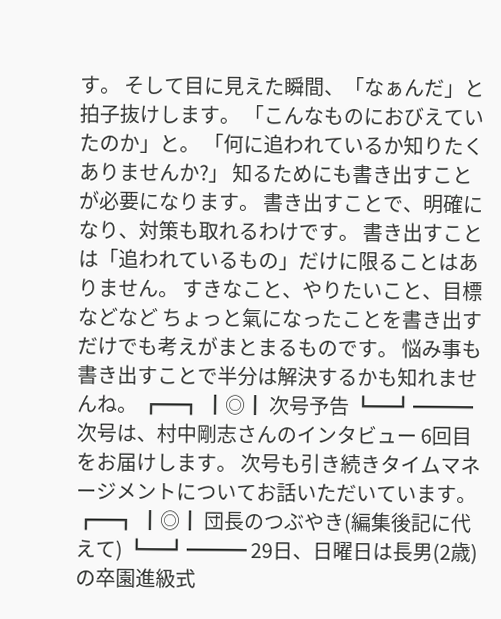す。 そして目に見えた瞬間、「なぁんだ」と拍子抜けします。 「こんなものにおびえていたのか」と。 「何に追われているか知りたくありませんか?」 知るためにも書き出すことが必要になります。 書き出すことで、明確になり、対策も取れるわけです。 書き出すことは「追われているもの」だけに限ることはありません。 すきなこと、やりたいこと、目標などなど ちょっと氣になったことを書き出すだけでも考えがまとまるものです。 悩み事も書き出すことで半分は解決するかも知れませんね。 ┏━┓ ┃◎┃ 次号予告 ┗━┛━━━ 次号は、村中剛志さんのインタビュー 6回目をお届けします。 次号も引き続きタイムマネージメントについてお話いただいています。 ┏━┓ ┃◎┃ 団長のつぶやき(編集後記に代えて) ┗━┛━━━ 29日、日曜日は長男(2歳)の卒園進級式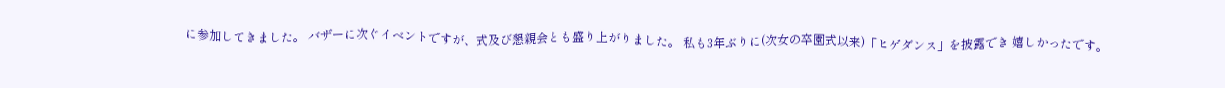に参加してきました。 バザーに次ぐイベントですが、式及び懇親会とも盛り上がりました。 私も3年ぶりに(次女の卒園式以来)「ヒゲダンス」を披露でき 嬉しかったです。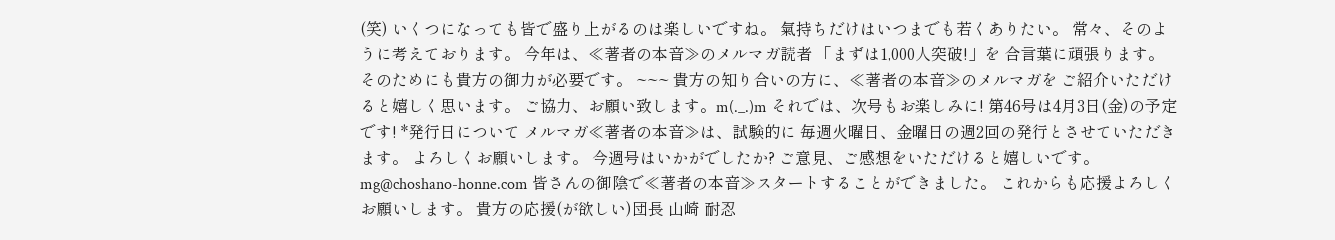(笑) いくつになっても皆で盛り上がるのは楽しいですね。 氣持ちだけはいつまでも若くありたい。 常々、そのように考えております。 今年は、≪著者の本音≫のメルマガ読者 「まずは1,000人突破!」を 合言葉に頑張ります。 そのためにも貴方の御力が必要です。 ~~~ 貴方の知り合いの方に、≪著者の本音≫のメルマガを ご紹介いただけると嬉しく思います。 ご協力、お願い致します。m(._.)m それでは、次号もお楽しみに! 第46号は4月3日(金)の予定です! *発行日について メルマガ≪著者の本音≫は、試験的に 毎週火曜日、金曜日の週2回の発行とさせていただきます。 よろしくお願いします。 今週号はいかがでしたか? ご意見、ご感想をいただけると嬉しいです。 mg@choshano-honne.com 皆さんの御陰で≪著者の本音≫スタートすることができました。 これからも応援よろしくお願いします。 貴方の応援(が欲しい)団長 山崎 耐忍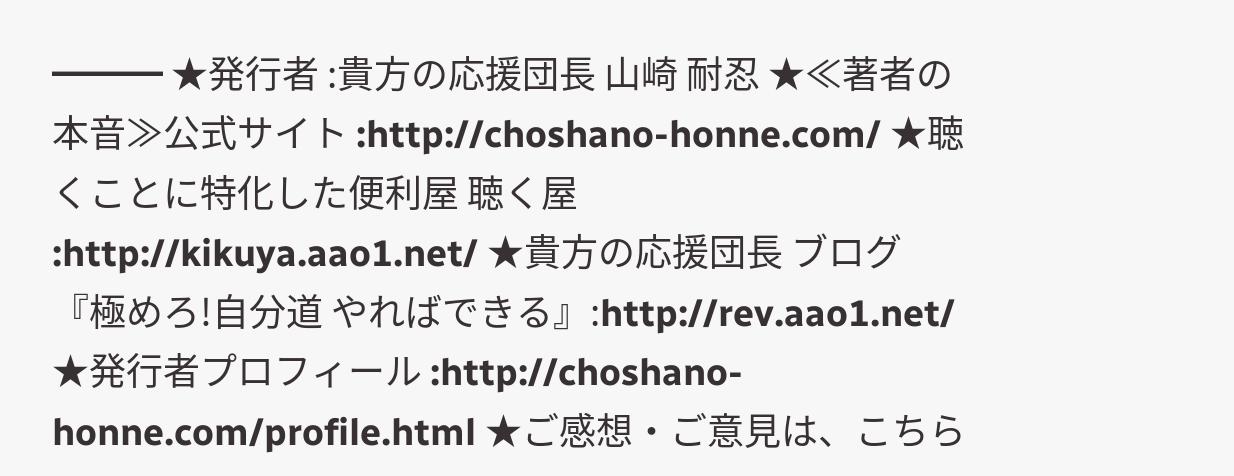━━━ ★発行者 :貴方の応援団長 山崎 耐忍 ★≪著者の本音≫公式サイト :http://choshano-honne.com/ ★聴くことに特化した便利屋 聴く屋 :http://kikuya.aao1.net/ ★貴方の応援団長 ブログ 『極めろ!自分道 やればできる』:http://rev.aao1.net/ ★発行者プロフィール :http://choshano-honne.com/profile.html ★ご感想・ご意見は、こちら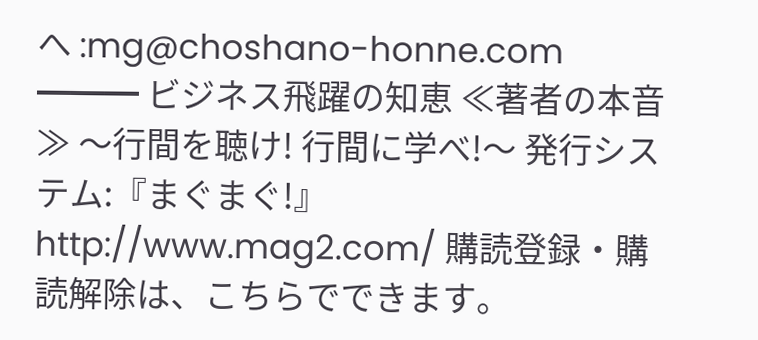へ :mg@choshano-honne.com ━━━ ビジネス飛躍の知恵 ≪著者の本音≫ 〜行間を聴け! 行間に学べ!〜 発行システム:『まぐまぐ!』 http://www.mag2.com/ 購読登録・購読解除は、こちらでできます。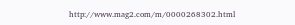http://www.mag2.com/m/0000268302.html